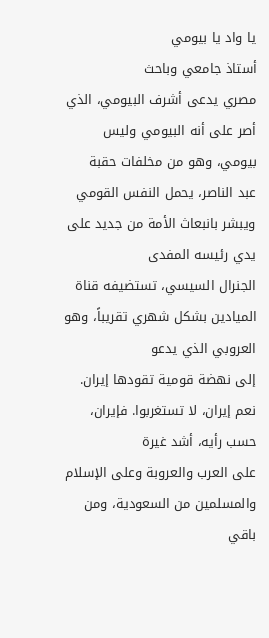يا واد يا بيومي
أستاذ جامعي وباحث
مصري يدعى أشرف البيومي، الذي أصر على أنه البيومي وليس بيومي، وهو من مخلفات حقبة
عبد الناصر، يحمل النفس القومي ويبشر بانبعاث الأمة من جديد على يدي رئيسه المفدى
الجنرال السيسي، تستضيفه قناة الميادين بشكل شهري تقريباً، وهو العروبي الذي يدعو
إلى نهضة قومية تقودها إيران. نعم إيران، لا تستغربوا. فإيران، حسب رأيه، أشد غيرة
على العرب والعروبة وعلى الإسلام والمسلمين من السعودية، ومن باقي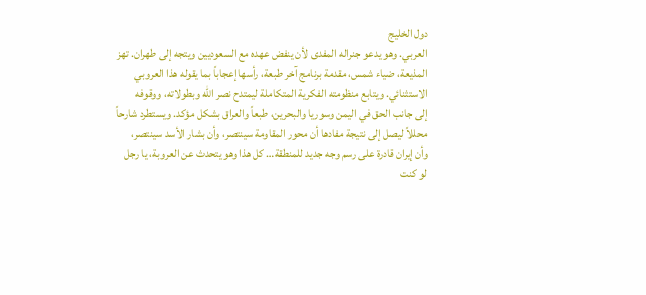دول الخليج
العربي. وهو يدعو جنراله المفدى لأن ينفض عهده مع السعوديين ويتجه إلى طهران. تهز
المذيعة، ضياء شمس، مقدمة برنامج آخر طبعة، رأسها إعجاباً بما يقوله هذا العروبي
الاستثنائي. ويتابع منظومته الفكرية المتكاملة ليمتدح نصر الله وبطولاته، ووقوفه
إلى جانب الحق في اليمن وسوريا والبحرين، طبعاً والعراق بشكل مؤكد. ويستطرد شارحاً
محللاً ليصل إلى نتيجة مفادها أن محور المقاومة سينتصر، وأن بشار الأسد سينتصر،
وأن إيران قادرة على رسم وجه جديد للمنطقة… كل هذا وهو يتحدث عن العروبة، يا رجل
لو كنت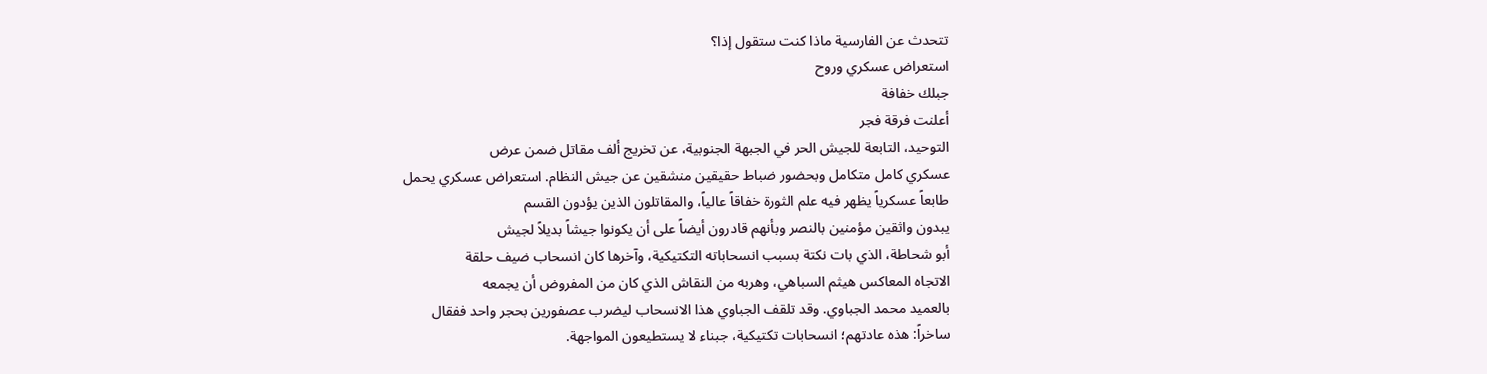تتحدث عن الفارسية ماذا كنت ستقول إذا؟
استعراض عسكري وروح
جبلك خفافة
أعلنت فرقة فجر
التوحيد، التابعة للجيش الحر في الجبهة الجنوبية، عن تخريج ألف مقاتل ضمن عرض
عسكري كامل متكامل وبحضور ضباط حقيقين منشقين عن جيش النظام. استعراض عسكري يحمل
طابعاً عسكرياً يظهر فيه علم الثورة خفاقاً عالياً، والمقاتلون الذين يؤدون القسم
يبدون واثقين مؤمنين بالنصر وبأنهم قادرون أيضاً على أن يكونوا جيشاً بديلاً لجيش
أبو شحاطة، الذي بات نكتة بسبب انسحاباته التكتيكية، وآخرها كان انسحاب ضيف حلقة
الاتجاه المعاكس هيثم السباهي، وهربه من النقاش الذي كان من المفروض أن يجمعه
بالعميد محمد الجباوي. وقد تلقف الجباوي هذا الانسحاب ليضرب عصفورين بحجر واحد ففقال
ساخراً: هذه عادتهم؛ انسحابات تكتيكية، جبناء لا يستطيعون المواجهة.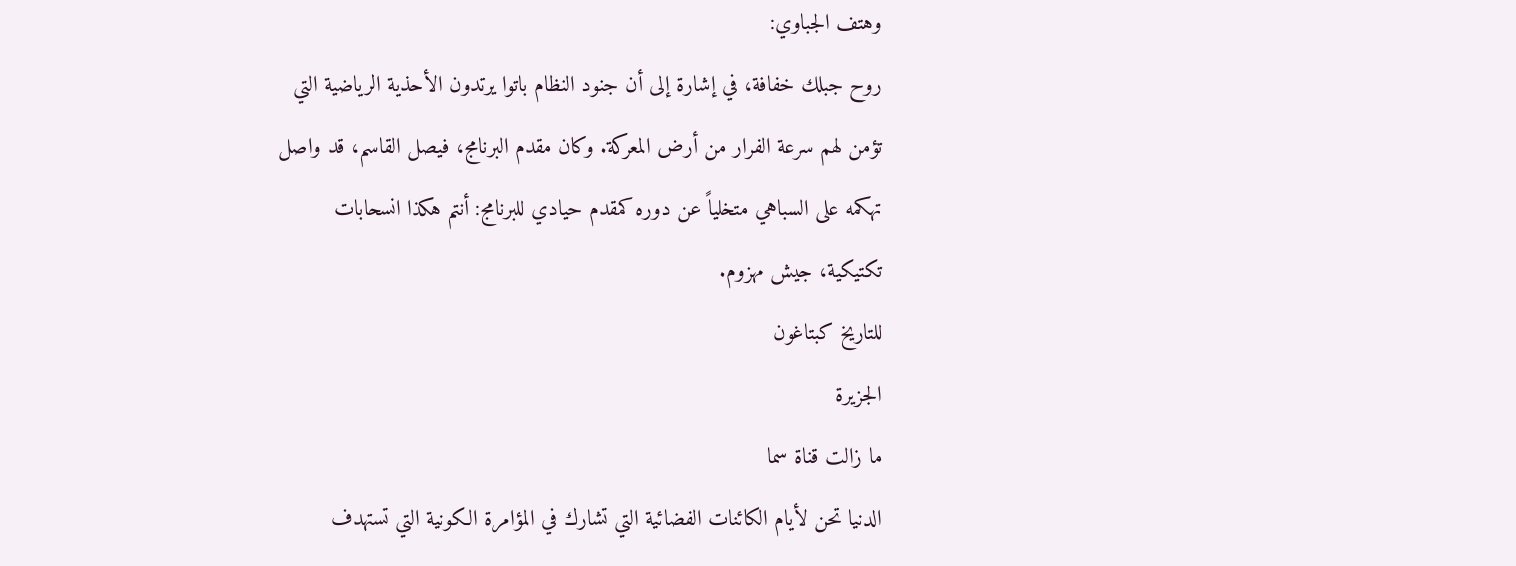وهتف الجباوي:
روح جبلك خفافة، في إشارة إلى أن جنود النظام باتوا يرتدون الأحذية الرياضية التي
تؤمن لهم سرعة الفرار من أرض المعركة. وكان مقدم البرنامج، فيصل القاسم، قد واصل
تهكمه على السباهي متخلياً عن دوره كمقدم حيادي للبرنامج: أنتم هكذا انسحابات
تكتيكية، جيش مهزوم.
للتاريخ كبتاغون
الجزيرة
ما زالت قناة سما
الدنيا تحن لأيام الكائنات الفضائية التي تشارك في المؤامرة الكونية التي تستهدف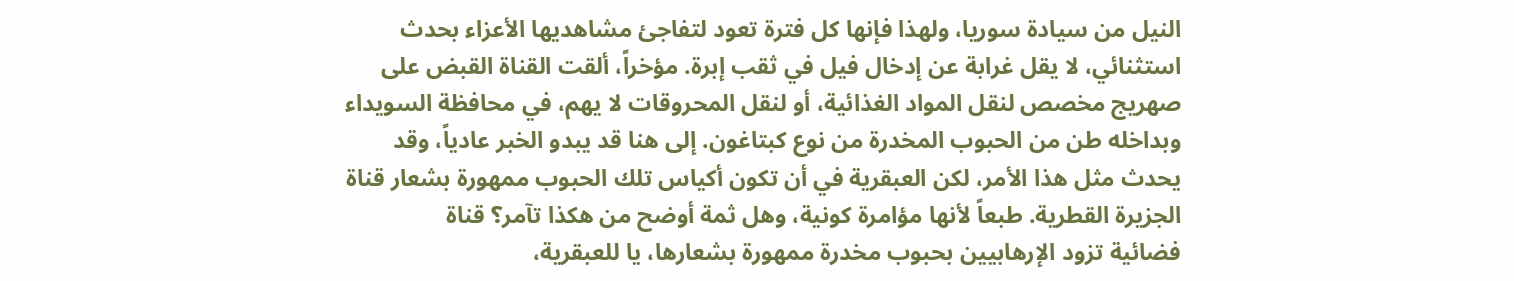النيل من سيادة سوريا، ولهذا فإنها كل فترة تعود لتفاجئ مشاهديها الأعزاء بحدث
استثنائي، لا يقل غرابة عن إدخال فيل في ثقب إبرة. مؤخراً، ألقت القناة القبض على
صهريج مخصص لنقل المواد الغذائية، أو لنقل المحروقات لا يهم، في محافظة السويداء
وبداخله طن من الحبوب المخدرة من نوع كبتاغون. إلى هنا قد يبدو الخبر عادياً، وقد
يحدث مثل هذا الأمر، لكن العبقرية في أن تكون أكياس تلك الحبوب ممهورة بشعار قناة
الجزيرة القطرية. طبعاً لأنها مؤامرة كونية، وهل ثمة أوضح من هكذا تآمر؟ قناة
فضائية تزود الإرهابيين بحبوب مخدرة ممهورة بشعارها، يا للعبقرية،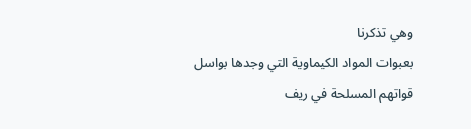وهي تذكرنا
بعبوات المواد الكيماوية التي وجدها بواسل قواتهم المسلحة في ريف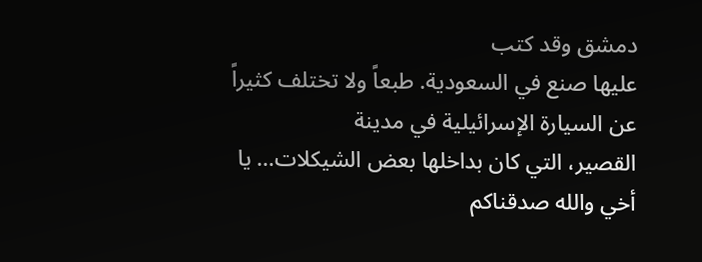دمشق وقد كتب
عليها صنع في السعودية. طبعاً ولا تختلف كثيراً عن السيارة الإسرائيلية في مدينة
القصير، التي كان بداخلها بعض الشيكلات… يا أخي والله صدقناكم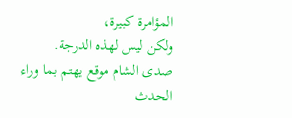المؤامرة كبيرة،
ولكن ليس لهذه الدرجة.
صدى الشام موقع يهتم بما وراء الحدث